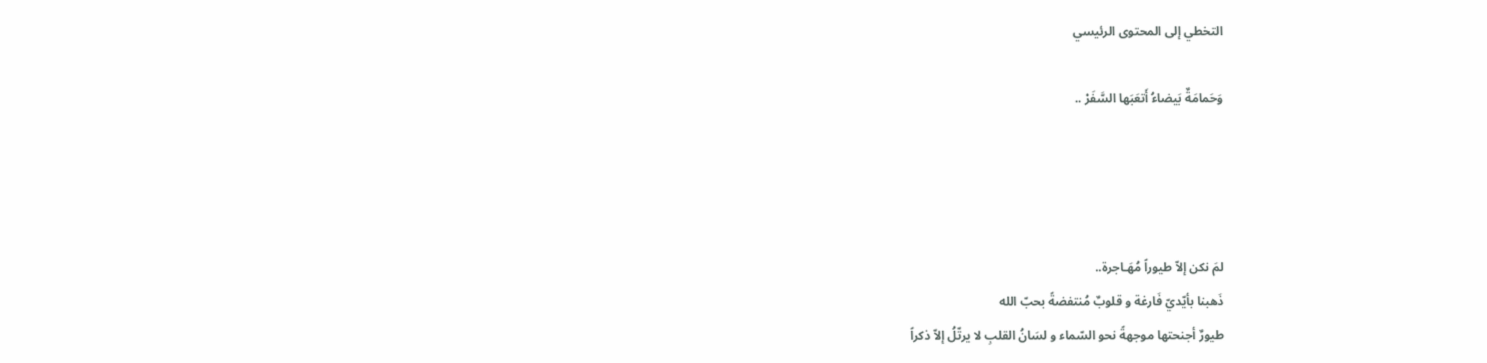التخطي إلى المحتوى الرئيسي

وَحَمامَةٌ بَيضاءُ أَتعَبَها السَّفَرْ ..




لمَ نكن إلاّ طيوراً مُهَـاجرة..
ذَهبنا بأيّديّ فَارغة و قلوبٌ مُنتفضةً بحبّ الله
طيورٌ أجنحتها موجهةً نحو السّماء و لسَانُ القلبِ لا يرتّلُ إلاّ ذكراً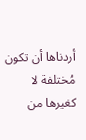أردناها أن تكون مُختلفة لا كغيرها من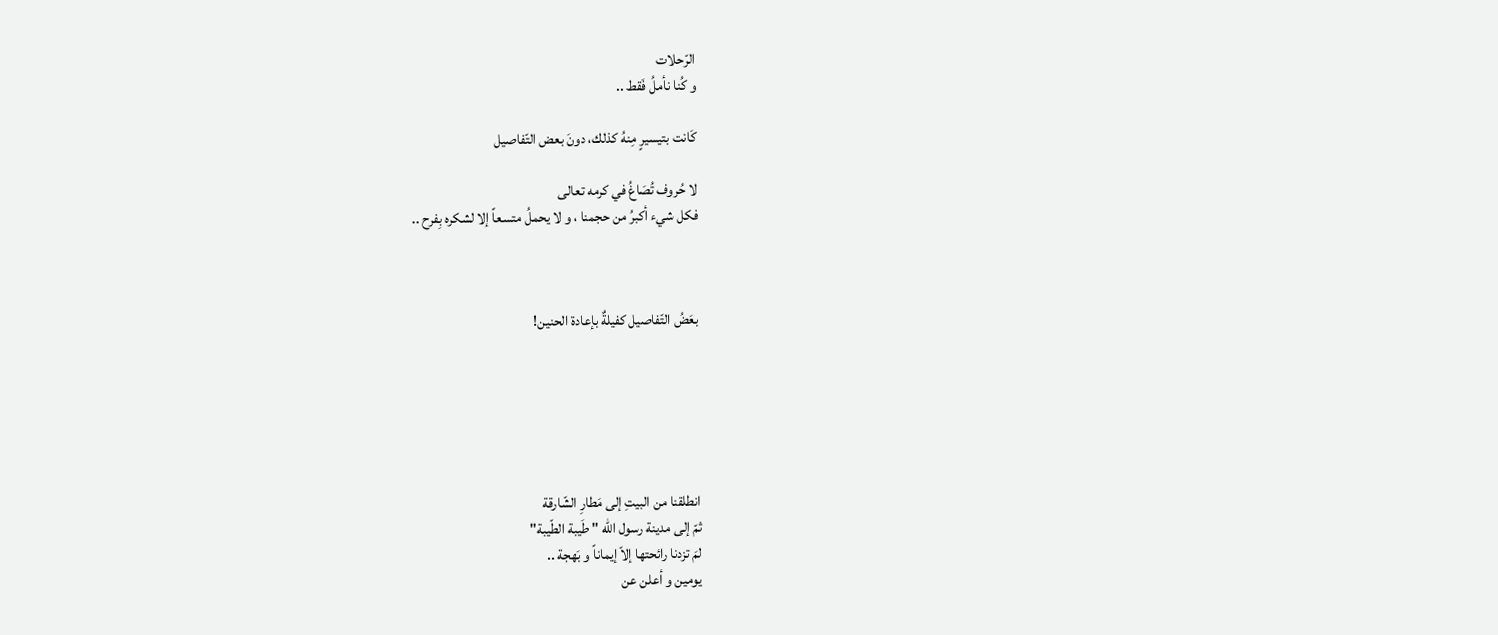الرّحلات
و كُنا نأملُ فَقط ..

كَانت بتيسيرٍ مِنهُ كذلك، دونَ بعض التّفاصيل

لا حُروف تُصَاغُ في كرمه تعالى
فكل شيء أكبرُ من حجمنا ، و لا يحملُ متسعاً إلا لشكره بِفرح ..



بعَضُ التّفاصيل كفيلةٌ بإعادة الحنين!






انطلقنا من البيتِ إلى مَطارِ الشّارقة
ثمّ إلى مدينة رسول الله " طَيبة الطّيبة"
لمَ تزدنا رائحتها إلاّ إيماناً و بَهجة ..
يومين و أعلن عن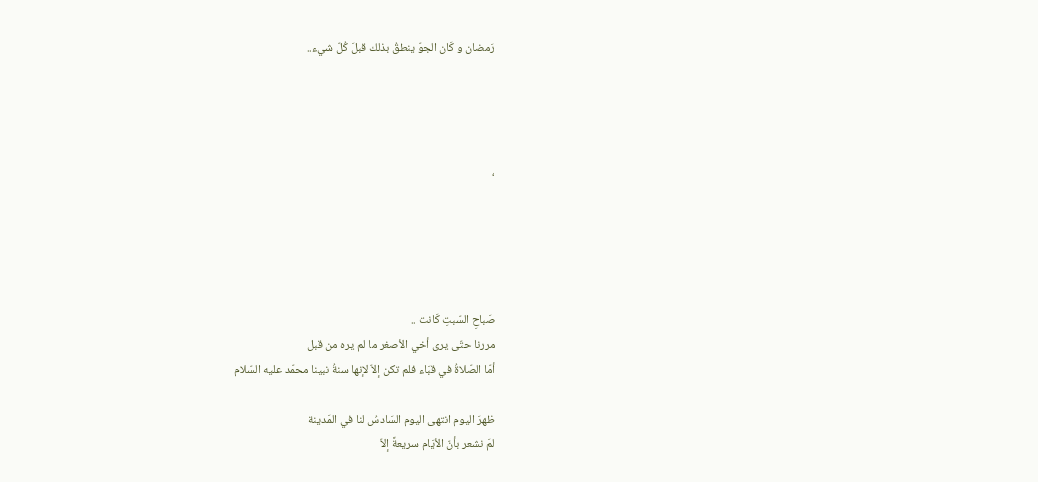رَمضان و كَان الجوّ ينطقُ بذلك قبلَ كُلّ شيء..




،





صَباحِ السّبتِ كَانت ..
مررنا حتّى يرى أخي الأصغر ما لم يره من قبل
أمّا الصّلاةُ في قبَاء فلم تكن إلاّ لإنها سنةُ نبينا محمّد عليه السّلام

ظهرَ اليوم انتهى اليوم السَادسُ لنا في المَدينة
لمَ نشعر بأنّ الأيَام سريعةً إلاّ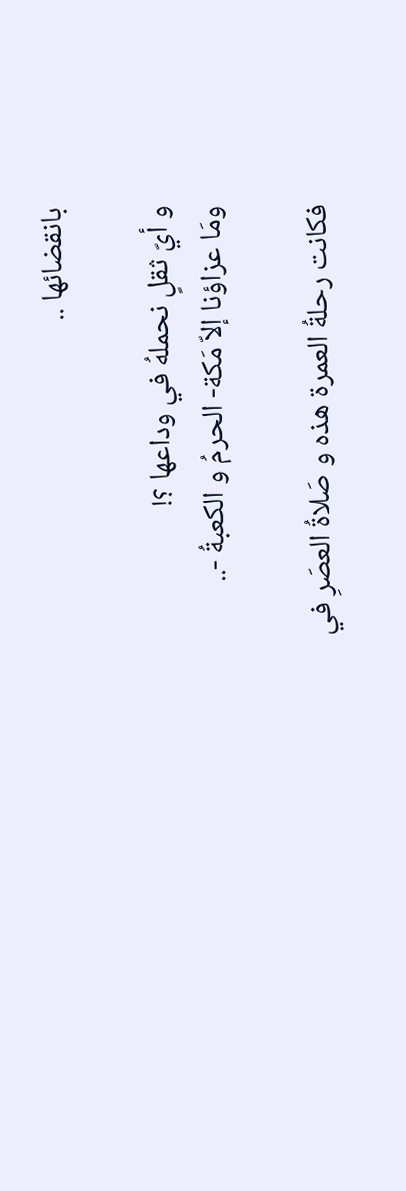بانقضائها ..

و أيّ ثقلٍ نحملهُ في وداعها ؟!
ومَا عزاؤنا إلاّ مَكة- الحرمُ و الكعبةُ -..

فكانت رحلةُ العمرة هذه و صَلاةُ العصَرِ في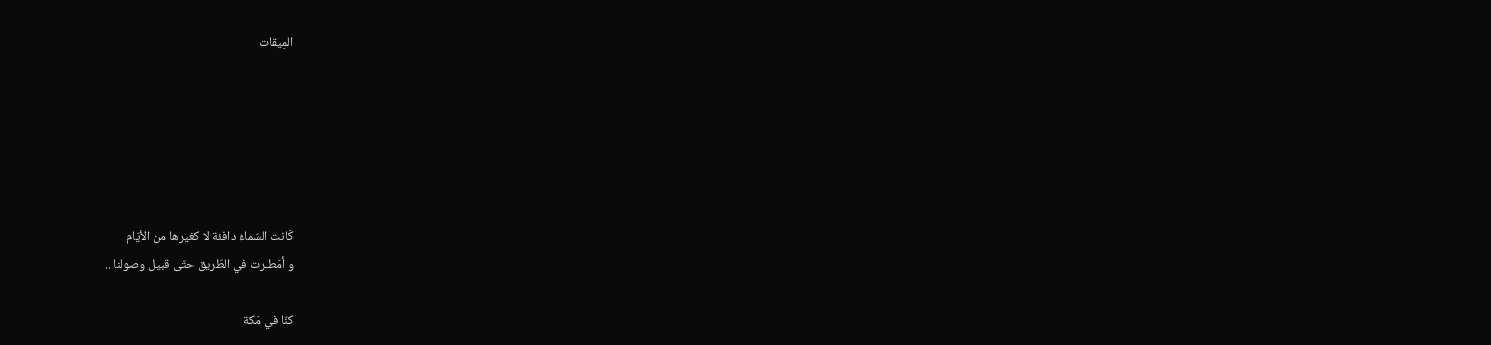المِيقات






كَانت السّماءُ دافئة لا كغيرها من الأيّام
و أمَطـرت في الطّريق حتّى قبيل وصولنا ..

كنّا في مَكة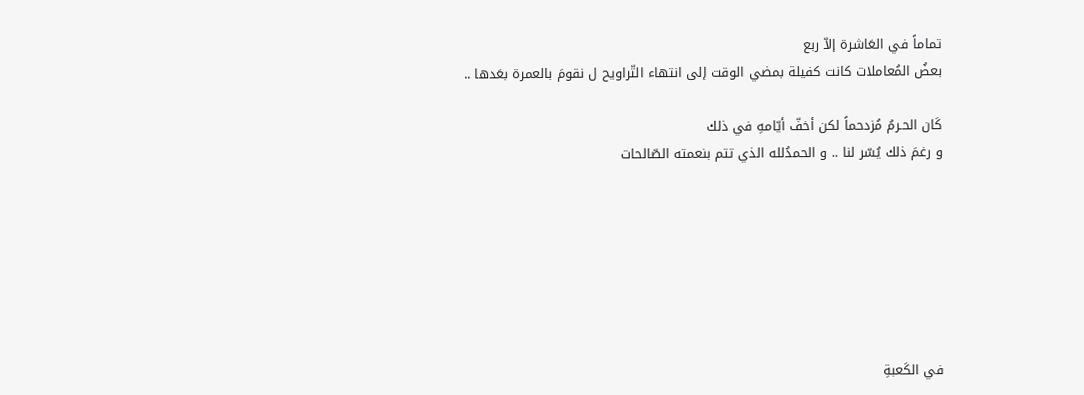تماماً في العَاشرة إلاّ ربع
بعضُ المُعاملات كانت كفيلة بمضي الوقت إلى انتهاء التّراويح ل نقومَ بالعمرة بعَدها ..

كَان الحـرمُ مُزدحماً لكن أخفّ أيّامهِ في ذلك
و رغمَ ذلك يُسّر لنا .. و الحمدُلله الذي تتم بنعمته الصّالحات







في الكَعبةِ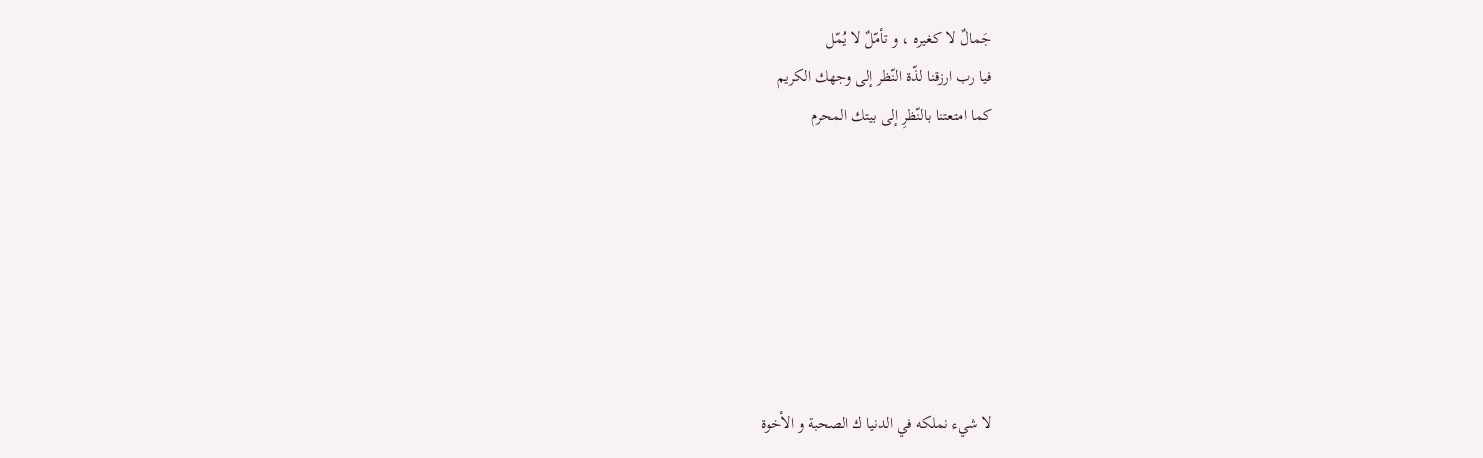جَمالٌ لا كـغيره ، و تأمّلٌ لا يُمّل
فيا رب ارزقنا لذّة النّظر إلى وجهك الكريم
كما امتعتنا بالنّظرِ إلى بيتك المحرم







لا شيء نملكه في الدنيا ك الصحبة و الأخوة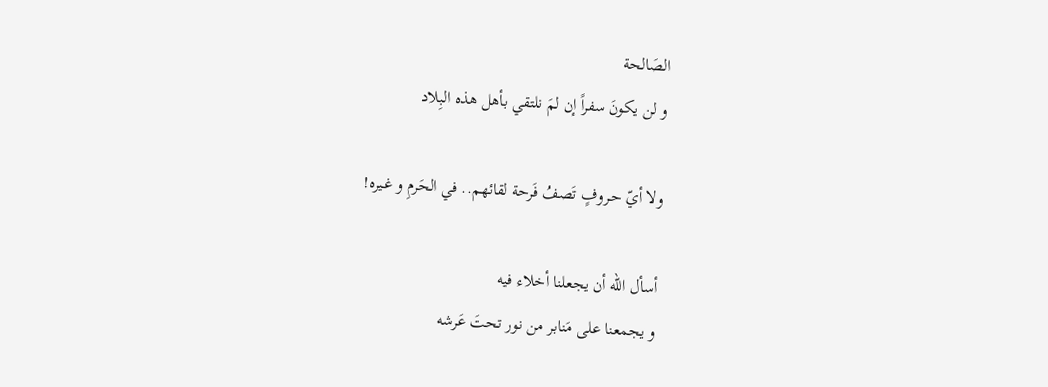الصَالحة
و لن يكونَ سفراً إن لمَ نلتقي بأهل هذه البِلاد

ولا أيّ حـروفٍ تَصفُ فَرحة لقائهم.. في الحَرمِ و غـيره!

أسأل الله أن يجعلنا أخلاء فيه
و يجمعنا على مَنابر من نور تحتَ عَرشه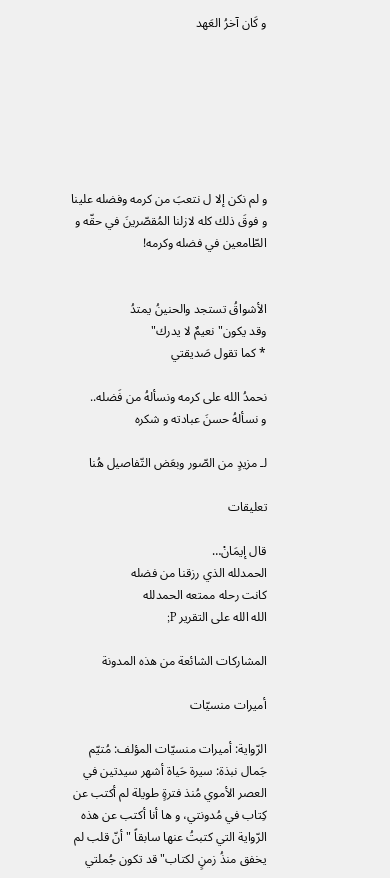و كَان آخرُ العَهد







و لم نكن إلا ل نتعبَ من كرمه وفضله علينا
و فوقَ ذلك كله لازلنا المُقصّرينَ في حقّه و الطّامعين في فضله وكرمه!


الأشواقُ تستجد والحنينُ يمتدُ
وقد يكون" نعيمٌ لا يدرك"
* كما تقول صَديقتي

نحمدُ الله على كرمه ونسألهُ من فَضله..
و نسألهُ حسنَ عبادته و شكره

لـ مزيدٍ من الصّور وبعَض التّفاصيل هُنا

تعليقات

قال إيمَانْ…
الحمدلله الذي رزقنا من فضله
كانت رحله ممتعه الحمدلله
الله الله على التقرير P;

المشاركات الشائعة من هذه المدونة

أميرات منسيّات

الرّواية: أميرات منسيّات المؤلف: مُتيّم جَمال نبذة: سيرة حَياة أشهر سيدتين في العصر الأموي مُنذ فترةٍ طويلة لم أكتب عن كِتاب في مُدونتي، و ها أنا أكتب عن هذه الرّواية التي كتبتُ عنها سابقاً " أنّ قلب لم يخفق منذُ زمنٍ لكتاب"قد تكون جُملتي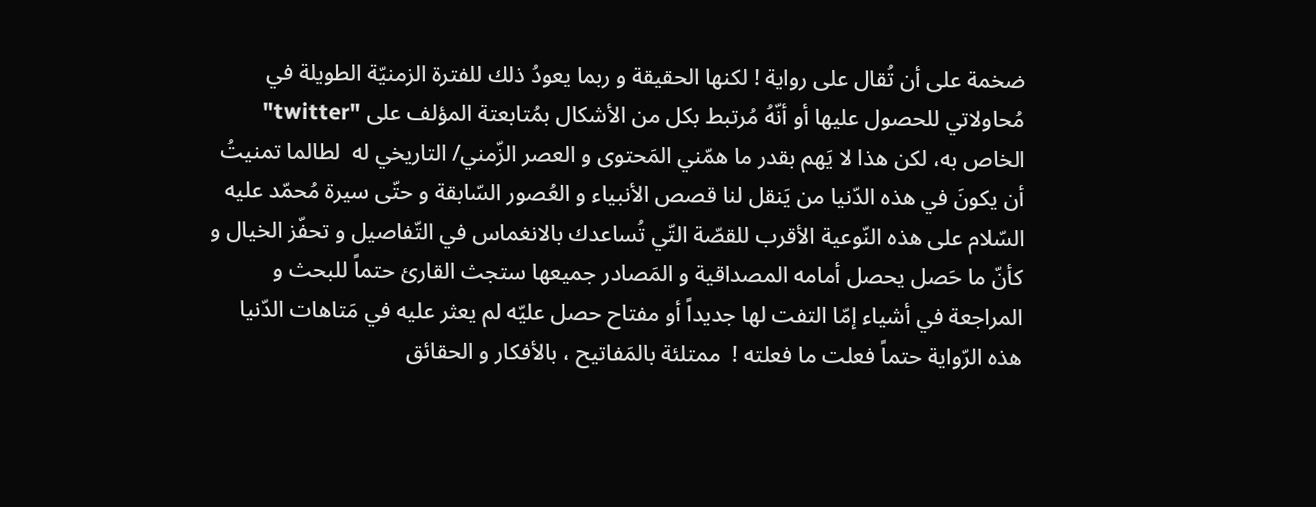ضخمة على أن تُقال على رواية ! لكنها الحقيقة و ربما يعودُ ذلك للفترة الزمنيّة الطويلة في مُحاولاتي للحصول عليها أو أنّهُ مُرتبط بكل من الأشكال بمُتابعتة المؤلف على "twitter" الخاص به، لكن هذا لا يَهم بقدر ما همّني المَحتوى و العصر الزّمني/ التاريخي له  لطالما تمنيتُ أن يكونَ في هذه الدّنيا من يَنقل لنا قصص الأنبياء و العُصور السّابقة و حتّى سيرة مُحمّد عليه السّلام على هذه النّوعية الأقرب للقصّة التّي تُساعدك بالانغماس في التّفاصيل و تحفّز الخيال و كأنّ ما حَصل يحصل أمامه المصداقية و المَصادر جميعها ستجث القارئ حتماً للبحث و المراجعة في أشياء إمّا التفت لها جديداً أو مفتاح حصل عليّه لم يعثر عليه في مَتاهات الدّنيا هذه الرّواية حتماً فعلت ما فعلته !  ممتلئة بالمَفاتيح ، بالأفكار و الحقائق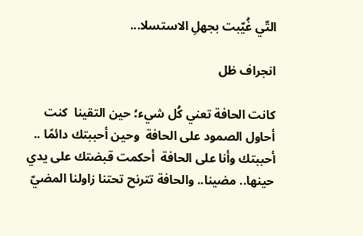التّي غُيّبت بجهلِ الاستسلا...

انجراف ظل

كانت الحافة تعني كُل شيء؛ حين التقينا  كنت أحاول الصمود على الحافة  وحين أحببتك دائمًا .. أحببتك وأنا على الحافة  أحكمت قبضتك على يدي حينها.. مضينا.. والحافة تترنح تحتنا زاولنا المضيّ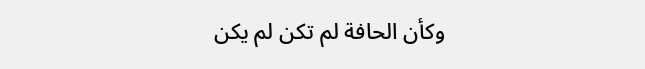وكأن الحافة لم تكن لم يكن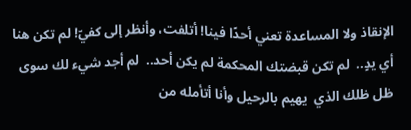الإنقاذ ولا المساعدة تعني أحدًا فينا! أتلفت، وأنظر إلى كفيّ! لم تكن هنا أي يدٍ..  لم تكن قبضتك المحكمة لم يكن أحد..  لم أجد شيء لك سوى ظل ظلك الذي  يهيم بالرحيل وأنا أتأمله من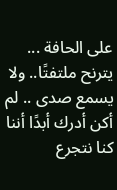على الحافة ...  يترنح ملتفتًا.. ولا يسمع صدى .. لم أكن أدرك أبدًا أننا كنا نتجرع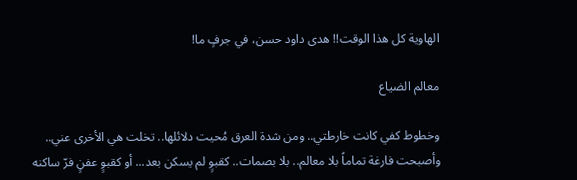الهاوية كل هذا الوقت!! هدى داود حسن، في جرفٍ ما!

معالم الضياع

وخطوط كفي كانت خارطتي.. ومن شدة العرق مُحيت دلائلها.. تخلت هي الأخرى عني.. وأصبحت فارغة تماماً بلا معالم.. بلا بصمات.. كقبوٍ لم يسكن بعد... أو كقبوٍ عفنٍ فرّ ساكنه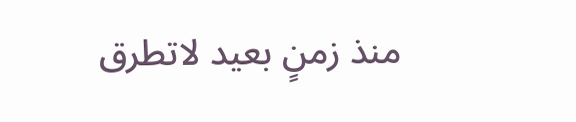منذ زمنٍ بعيد لاتطرق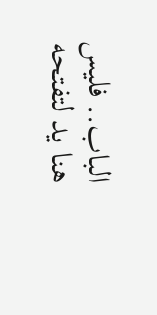الباب.. فليس هنا يد لتفتحه